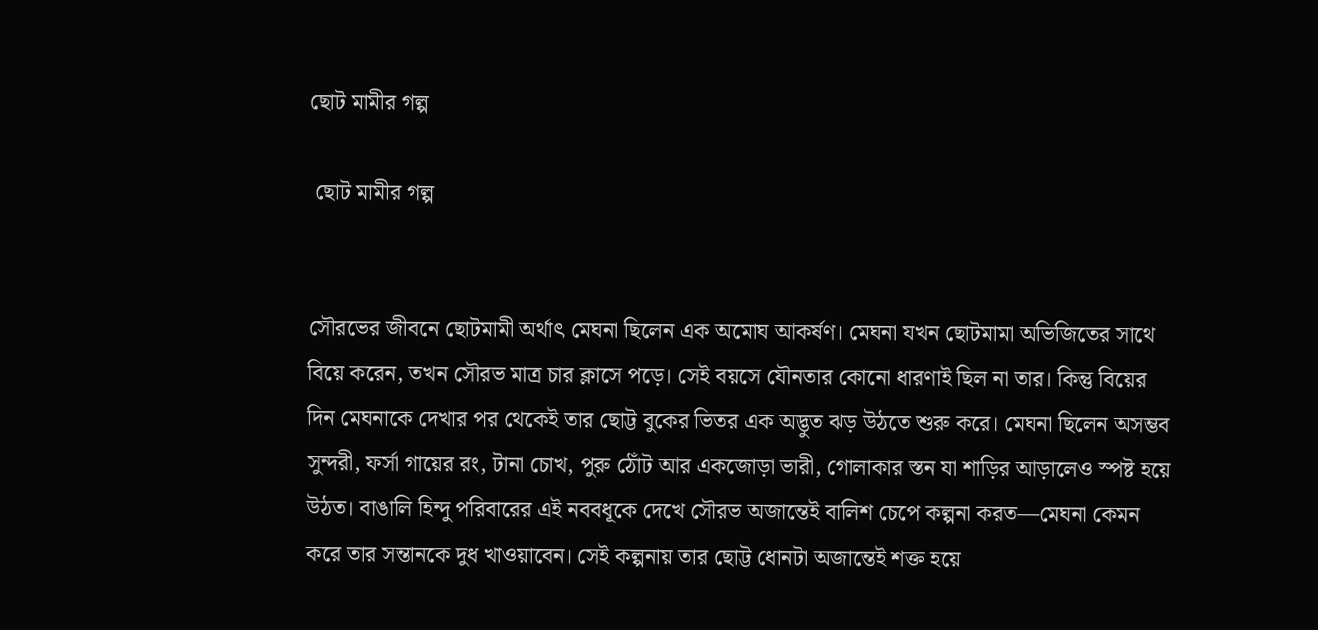ছোট মামীর গল্প

 ছোট মামীর গল্প


সৌরভের জীবনে ছোটমামী অর্থাৎ মেঘনা ছিলেন এক অমোঘ আকর্ষণ। মেঘনা যখন ছোটমামা অভিজিতের সাথে বিয়ে করেন, তখন সৌরভ মাত্র চার ক্লাসে পড়ে। সেই বয়সে যৌনতার কোনো ধারণাই ছিল না তার। কিন্তু বিয়ের দিন মেঘনাকে দেখার পর থেকেই তার ছোট্ট বুকের ভিতর এক অদ্ভুত ঝড় উঠতে শুরু করে। মেঘনা ছিলেন অসম্ভব সুন্দরী, ফর্সা গায়ের রং, টানা চোখ, পুরু ঠোঁট আর একজোড়া ভারী, গোলাকার স্তন যা শাড়ির আড়ালেও স্পষ্ট হয়ে উঠত। বাঙালি হিন্দু পরিবারের এই নববধূকে দেখে সৌরভ অজান্তেই বালিশ চেপে কল্পনা করত—মেঘনা কেমন করে তার সন্তানকে দুধ খাওয়াবেন। সেই কল্পনায় তার ছোট্ট ধোনটা অজান্তেই শক্ত হয়ে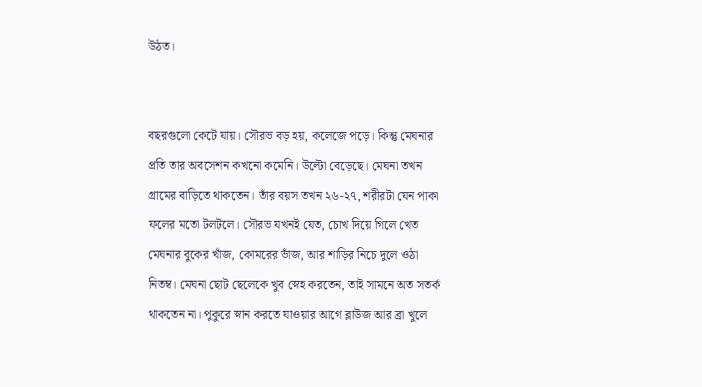উঠত।


বছরগুলো কেটে যায়। সৌরভ বড় হয়, কলেজে পড়ে। কিন্তু মেঘনার প্রতি তার অবসেশন কখনো কমেনি। উল্টো বেড়েছে। মেঘনা তখন গ্রামের বাড়িতে থাকতেন। তাঁর বয়স তখন ২৬-২৭, শরীরটা যেন পাকা ফলের মতো টলটলে। সৌরভ যখনই যেত, চোখ দিয়ে গিলে খেত মেঘনার বুকের খাঁজ, কোমরের ভাঁজ, আর শাড়ির নিচে দুলে ওঠা নিতম্ব। মেঘনা ছোট ছেলেকে খুব স্নেহ করতেন, তাই সামনে অত সতর্ক থাকতেন না। পুকুরে স্নান করতে যাওয়ার আগে ব্লাউজ আর ব্রা খুলে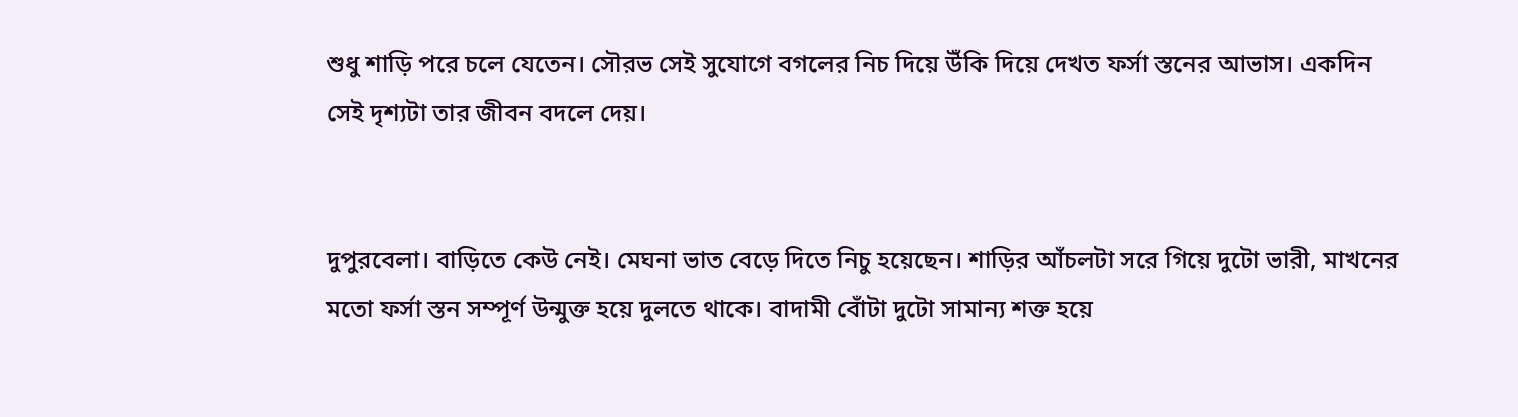শুধু শাড়ি পরে চলে যেতেন। সৌরভ সেই সুযোগে বগলের নিচ দিয়ে উঁকি দিয়ে দেখত ফর্সা স্তনের আভাস। একদিন সেই দৃশ্যটা তার জীবন বদলে দেয়।


দুপুরবেলা। বাড়িতে কেউ নেই। মেঘনা ভাত বেড়ে দিতে নিচু হয়েছেন। শাড়ির আঁচলটা সরে গিয়ে দুটো ভারী, মাখনের মতো ফর্সা স্তন সম্পূর্ণ উন্মুক্ত হয়ে দুলতে থাকে। বাদামী বোঁটা দুটো সামান্য শক্ত হয়ে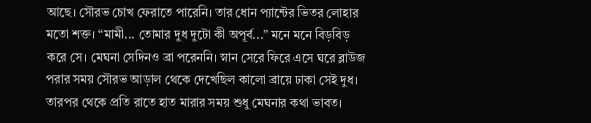আছে। সৌরভ চোখ ফেরাতে পারেনি। তার ধোন প্যান্টের ভিতর লোহার মতো শক্ত। “মামী... তোমার দুধ দুটো কী অপূর্ব...” মনে মনে বিড়বিড় করে সে। মেঘনা সেদিনও ব্রা পরেননি। স্নান সেরে ফিরে এসে ঘরে ব্লাউজ পরার সময় সৌরভ আড়াল থেকে দেখেছিল কালো ব্রায়ে ঢাকা সেই দুধ। তারপর থেকে প্রতি রাতে হাত মারার সময় শুধু মেঘনার কথা ভাবত।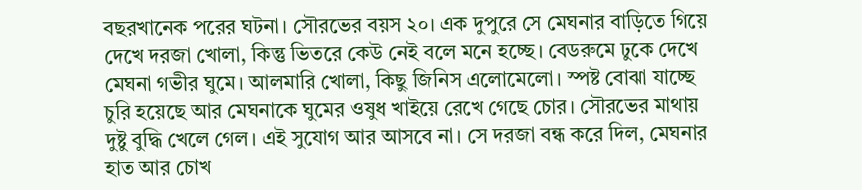বছরখানেক পরের ঘটনা। সৌরভের বয়স ২০। এক দুপুরে সে মেঘনার বাড়িতে গিয়ে দেখে দরজা খোলা, কিন্তু ভিতরে কেউ নেই বলে মনে হচ্ছে। বেডরুমে ঢুকে দেখে মেঘনা গভীর ঘুমে। আলমারি খোলা, কিছু জিনিস এলোমেলো। স্পষ্ট বোঝা যাচ্ছে চুরি হয়েছে আর মেঘনাকে ঘুমের ওষুধ খাইয়ে রেখে গেছে চোর। সৌরভের মাথায় দুষ্টু বুদ্ধি খেলে গেল। এই সুযোগ আর আসবে না। সে দরজা বন্ধ করে দিল, মেঘনার হাত আর চোখ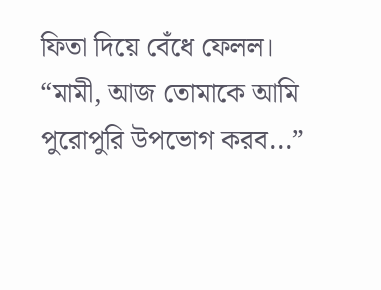ফিতা দিয়ে বেঁধে ফেলল। “মামী, আজ তোমাকে আমি পুরোপুরি উপভোগ করব...”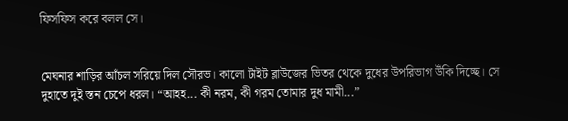ফিসফিস করে বলল সে।


মেঘনার শাড়ির আঁচল সরিয়ে দিল সৌরভ। কালো টাইট ব্লাউজের ভিতর থেকে দুধের উপরিভাগ উঁকি দিচ্ছে। সে দুহাতে দুই স্তন চেপে ধরল। “আহহ... কী নরম, কী গরম তোমার দুধ মামী...”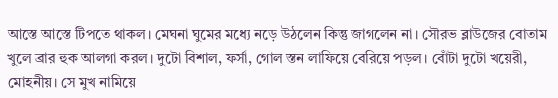আস্তে আস্তে টিপতে থাকল। মেঘনা ঘুমের মধ্যে নড়ে উঠলেন কিন্তু জাগলেন না। সৌরভ ব্লাউজের বোতাম খুলে ব্রার হুক আলগা করল। দুটো বিশাল, ফর্সা, গোল স্তন লাফিয়ে বেরিয়ে পড়ল। বোঁটা দুটো খয়েরী, মোহনীয়। সে মুখ নামিয়ে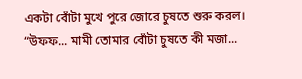একটা বোঁটা মুখে পুরে জোরে চুষতে শুরু করল। “উফফ... মামী তোমার বোঁটা চুষতে কী মজা...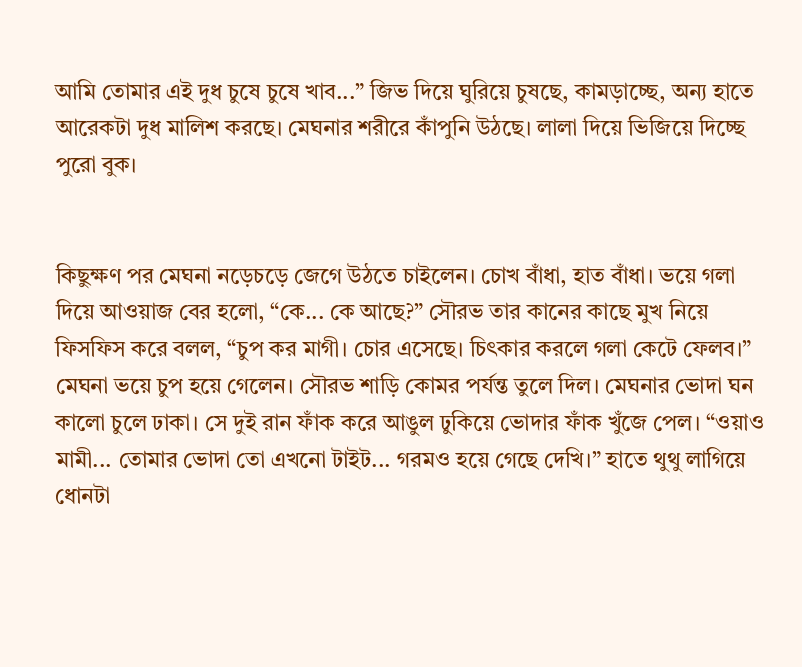আমি তোমার এই দুধ চুষে চুষে খাব...” জিভ দিয়ে ঘুরিয়ে চুষছে, কামড়াচ্ছে, অন্য হাতে আরেকটা দুধ মালিশ করছে। মেঘনার শরীরে কাঁপুনি উঠছে। লালা দিয়ে ভিজিয়ে দিচ্ছে পুরো বুক।


কিছুক্ষণ পর মেঘনা নড়েচড়ে জেগে উঠতে চাইলেন। চোখ বাঁধা, হাত বাঁধা। ভয়ে গলা দিয়ে আওয়াজ বের হলো, “কে... কে আছে?” সৌরভ তার কানের কাছে মুখ নিয়ে ফিসফিস করে বলল, “চুপ কর মাগী। চোর এসেছে। চিৎকার করলে গলা কেটে ফেলব।” মেঘনা ভয়ে চুপ হয়ে গেলেন। সৌরভ শাড়ি কোমর পর্যন্ত তুলে দিল। মেঘনার ভোদা ঘন কালো চুলে ঢাকা। সে দুই রান ফাঁক করে আঙুল ঢুকিয়ে ভোদার ফাঁক খুঁজে পেল। “ওয়াও মামী... তোমার ভোদা তো এখনো টাইট... গরমও হয়ে গেছে দেখি।” হাতে থুথু লাগিয়ে ধোনটা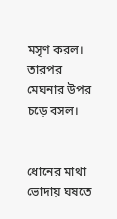মসৃণ করল। তারপর মেঘনার উপর চড়ে বসল।


ধোনের মাথা ভোদায় ঘষতে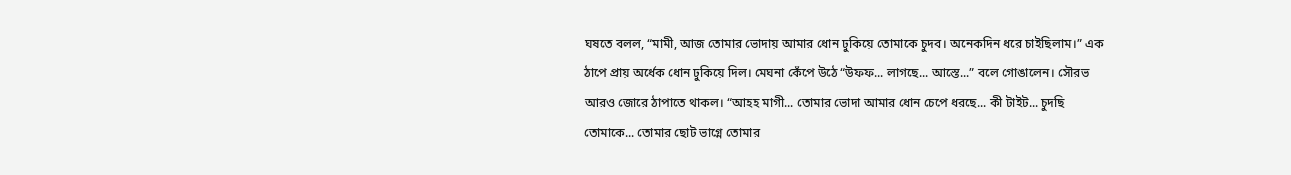ঘষতে বলল, “মামী, আজ তোমার ভোদায় আমার ধোন ঢুকিয়ে তোমাকে চুদব। অনেকদিন ধরে চাইছিলাম।” এক ঠাপে প্রায় অর্ধেক ধোন ঢুকিয়ে দিল। মেঘনা কেঁপে উঠে “উফফ... লাগছে... আস্তে...” বলে গোঙালেন। সৌরভ আরও জোরে ঠাপাতে থাকল। “আহহ মাগী... তোমার ভোদা আমার ধোন চেপে ধরছে... কী টাইট... চুদছি তোমাকে... তোমার ছোট ভাগ্নে তোমার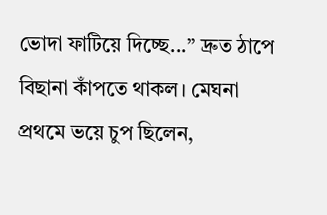ভোদা ফাটিয়ে দিচ্ছে...” দ্রুত ঠাপে বিছানা কাঁপতে থাকল। মেঘনা প্রথমে ভয়ে চুপ ছিলেন,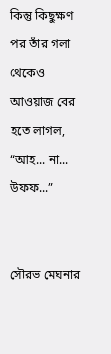কিন্তু কিছুক্ষণ পর তাঁর গলা থেকেও আওয়াজ বের হতে লাগল, “আহ... না... উফফ...”


সৌরভ মেঘনার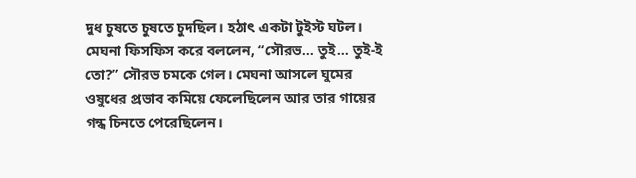দুধ চুষতে চুষতে চুদছিল। হঠাৎ একটা টুইস্ট ঘটল। মেঘনা ফিসফিস করে বললেন, “সৌরভ... তুই... তুই-ই তো?” সৌরভ চমকে গেল। মেঘনা আসলে ঘুমের ওষুধের প্রভাব কমিয়ে ফেলেছিলেন আর তার গায়ের গন্ধ চিনতে পেরেছিলেন।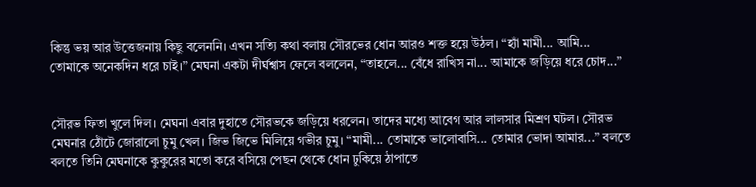কিন্তু ভয় আর উত্তেজনায় কিছু বলেননি। এখন সত্যি কথা বলায় সৌরভের ধোন আরও শক্ত হয়ে উঠল। “হ্যাঁ মামী... আমি... তোমাকে অনেকদিন ধরে চাই।” মেঘনা একটা দীর্ঘশ্বাস ফেলে বললেন, “তাহলে... বেঁধে রাখিস না... আমাকে জড়িয়ে ধরে চোদ...”


সৌরভ ফিতা খুলে দিল। মেঘনা এবার দুহাতে সৌরভকে জড়িয়ে ধরলেন। তাদের মধ্যে আবেগ আর লালসার মিশ্রণ ঘটল। সৌরভ মেঘনার ঠোঁটে জোরালো চুমু খেল। জিভ জিভে মিলিয়ে গভীর চুমু। “মামী... তোমাকে ভালোবাসি... তোমার ভোদা আমার...” বলতে বলতে তিনি মেঘনাকে কুকুরের মতো করে বসিয়ে পেছন থেকে ধোন ঢুকিয়ে ঠাপাতে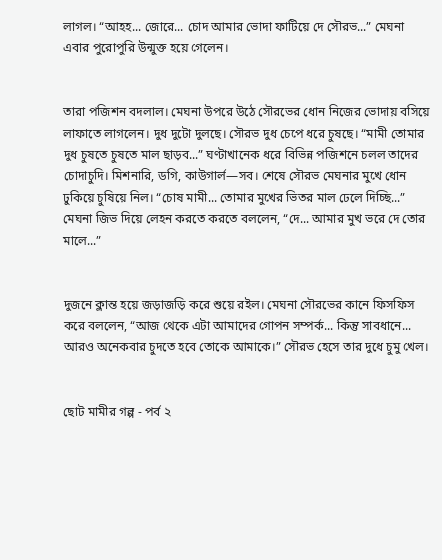লাগল। “আহহ... জোরে... চোদ আমার ভোদা ফাটিয়ে দে সৌরভ...” মেঘনা এবার পুরোপুরি উন্মুক্ত হয়ে গেলেন।


তারা পজিশন বদলাল। মেঘনা উপরে উঠে সৌরভের ধোন নিজের ভোদায় বসিয়ে লাফাতে লাগলেন। দুধ দুটো দুলছে। সৌরভ দুধ চেপে ধরে চুষছে। “মামী তোমার দুধ চুষতে চুষতে মাল ছাড়ব...” ঘণ্টাখানেক ধরে বিভিন্ন পজিশনে চলল তাদের চোদাচুদি। মিশনারি, ডগি, কাউগার্ল—সব। শেষে সৌরভ মেঘনার মুখে ধোন ঢুকিয়ে চুষিয়ে নিল। “চোষ মামী... তোমার মুখের ভিতর মাল ঢেলে দিচ্ছি...” মেঘনা জিভ দিয়ে লেহন করতে করতে বললেন, “দে... আমার মুখ ভরে দে তোর মালে...”


দুজনে ক্লান্ত হয়ে জড়াজড়ি করে শুয়ে রইল। মেঘনা সৌরভের কানে ফিসফিস করে বললেন, “আজ থেকে এটা আমাদের গোপন সম্পর্ক... কিন্তু সাবধানে... আরও অনেকবার চুদতে হবে তোকে আমাকে।” সৌরভ হেসে তার দুধে চুমু খেল।


ছোট মামীর গল্প - পর্ব ২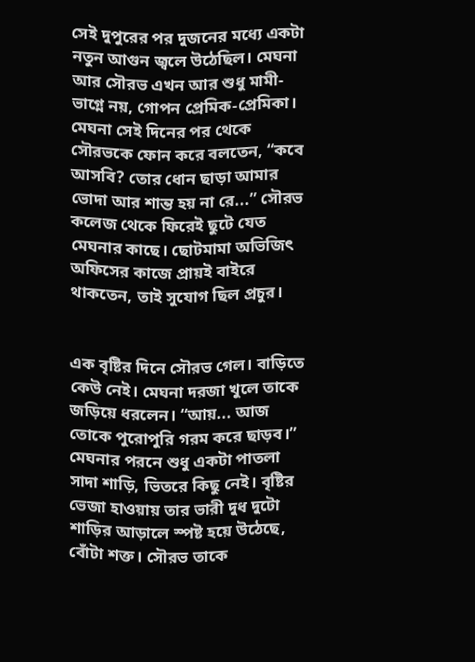সেই দুপুরের পর দুজনের মধ্যে একটা নতুন আগুন জ্বলে উঠেছিল। মেঘনা আর সৌরভ এখন আর শুধু মামী-ভাগ্নে নয়, গোপন প্রেমিক-প্রেমিকা। মেঘনা সেই দিনের পর থেকে সৌরভকে ফোন করে বলতেন, “কবে আসবি? তোর ধোন ছাড়া আমার ভোদা আর শান্ত হয় না রে...” সৌরভ কলেজ থেকে ফিরেই ছুটে যেত মেঘনার কাছে। ছোটমামা অভিজিৎ অফিসের কাজে প্রায়ই বাইরে থাকতেন, তাই সুযোগ ছিল প্রচুর।


এক বৃষ্টির দিনে সৌরভ গেল। বাড়িতে কেউ নেই। মেঘনা দরজা খুলে তাকে জড়িয়ে ধরলেন। “আয়... আজ তোকে পুরোপুরি গরম করে ছাড়ব।” মেঘনার পরনে শুধু একটা পাতলা সাদা শাড়ি, ভিতরে কিছু নেই। বৃষ্টির ভেজা হাওয়ায় তার ভারী দুধ দুটো শাড়ির আড়ালে স্পষ্ট হয়ে উঠেছে, বোঁটা শক্ত। সৌরভ তাকে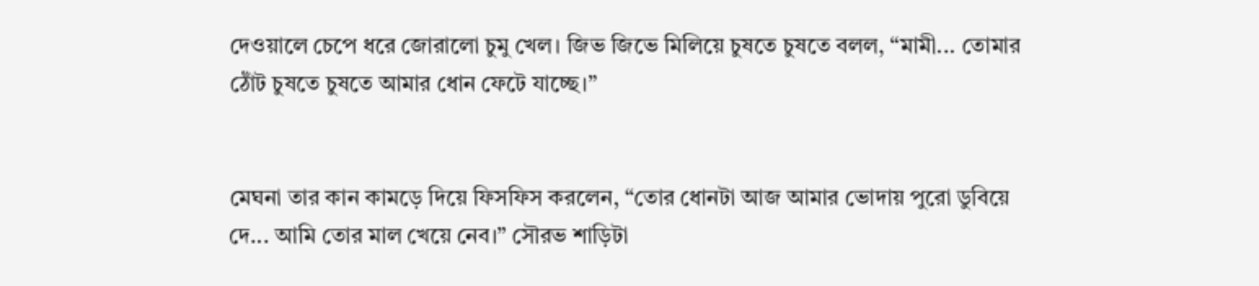দেওয়ালে চেপে ধরে জোরালো চুমু খেল। জিভ জিভে মিলিয়ে চুষতে চুষতে বলল, “মামী... তোমার ঠোঁট চুষতে চুষতে আমার ধোন ফেটে যাচ্ছে।”


মেঘনা তার কান কামড়ে দিয়ে ফিসফিস করলেন, “তোর ধোনটা আজ আমার ভোদায় পুরো ডুবিয়ে দে... আমি তোর মাল খেয়ে নেব।” সৌরভ শাড়িটা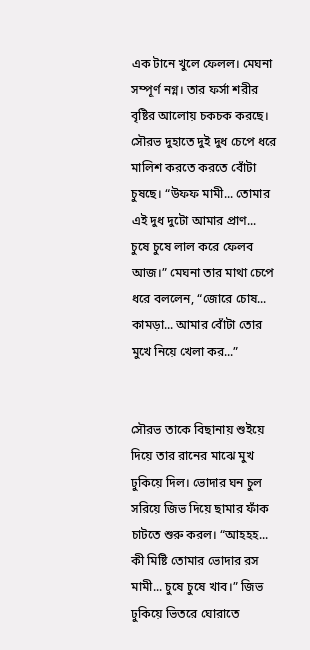এক টানে খুলে ফেলল। মেঘনা সম্পূর্ণ নগ্ন। তার ফর্সা শরীর বৃষ্টির আলোয় চকচক করছে। সৌরভ দুহাতে দুই দুধ চেপে ধরে মালিশ করতে করতে বোঁটা চুষছে। “উফফ মামী... তোমার এই দুধ দুটো আমার প্রাণ... চুষে চুষে লাল করে ফেলব আজ।” মেঘনা তার মাথা চেপে ধরে বললেন, “জোরে চোষ... কামড়া... আমার বোঁটা তোর মুখে নিয়ে খেলা কর...”


সৌরভ তাকে বিছানায় শুইয়ে দিয়ে তার রানের মাঝে মুখ ঢুকিয়ে দিল। ভোদার ঘন চুল সরিয়ে জিভ দিয়ে ছামার ফাঁক চাটতে শুরু করল। “আহহহ... কী মিষ্টি তোমার ভোদার রস মামী... চুষে চুষে খাব।” জিভ ঢুকিয়ে ভিতরে ঘোরাতে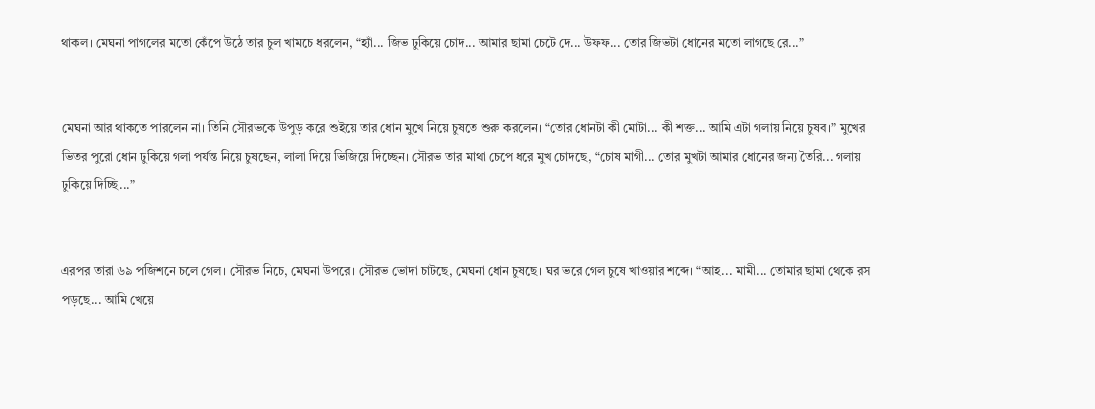থাকল। মেঘনা পাগলের মতো কেঁপে উঠে তার চুল খামচে ধরলেন, “হ্যাঁ... জিভ ঢুকিয়ে চোদ... আমার ছামা চেটে দে... উফফ... তোর জিভটা ধোনের মতো লাগছে রে...”


মেঘনা আর থাকতে পারলেন না। তিনি সৌরভকে উপুড় করে শুইয়ে তার ধোন মুখে নিয়ে চুষতে শুরু করলেন। “তোর ধোনটা কী মোটা... কী শক্ত... আমি এটা গলায় নিয়ে চুষব।” মুখের ভিতর পুরো ধোন ঢুকিয়ে গলা পর্যন্ত নিয়ে চুষছেন, লালা দিয়ে ভিজিয়ে দিচ্ছেন। সৌরভ তার মাথা চেপে ধরে মুখ চোদছে, “চোষ মাগী... তোর মুখটা আমার ধোনের জন্য তৈরি... গলায় ঢুকিয়ে দিচ্ছি...”


এরপর তারা ৬৯ পজিশনে চলে গেল। সৌরভ নিচে, মেঘনা উপরে। সৌরভ ভোদা চাটছে, মেঘনা ধোন চুষছে। ঘর ভরে গেল চুষে খাওয়ার শব্দে। “আহ... মামী... তোমার ছামা থেকে রস পড়ছে... আমি খেয়ে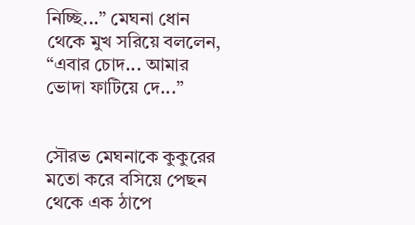নিচ্ছি...” মেঘনা ধোন থেকে মুখ সরিয়ে বললেন, “এবার চোদ... আমার ভোদা ফাটিয়ে দে...”


সৌরভ মেঘনাকে কুকুরের মতো করে বসিয়ে পেছন থেকে এক ঠাপে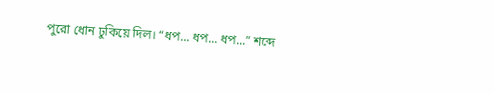পুরো ধোন ঢুকিয়ে দিল। “ধপ... ধপ... ধপ...” শব্দে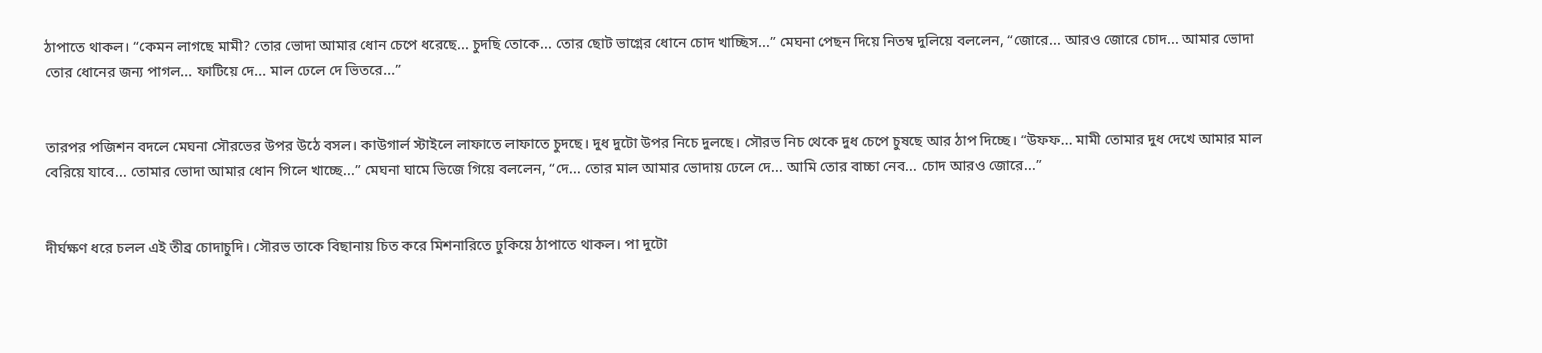ঠাপাতে থাকল। “কেমন লাগছে মামী? তোর ভোদা আমার ধোন চেপে ধরেছে... চুদছি তোকে... তোর ছোট ভাগ্নের ধোনে চোদ খাচ্ছিস...” মেঘনা পেছন দিয়ে নিতম্ব দুলিয়ে বললেন, “জোরে... আরও জোরে চোদ... আমার ভোদা তোর ধোনের জন্য পাগল... ফাটিয়ে দে... মাল ঢেলে দে ভিতরে...”


তারপর পজিশন বদলে মেঘনা সৌরভের উপর উঠে বসল। কাউগার্ল স্টাইলে লাফাতে লাফাতে চুদছে। দুধ দুটো উপর নিচে দুলছে। সৌরভ নিচ থেকে দুধ চেপে চুষছে আর ঠাপ দিচ্ছে। “উফফ... মামী তোমার দুধ দেখে আমার মাল বেরিয়ে যাবে... তোমার ভোদা আমার ধোন গিলে খাচ্ছে...” মেঘনা ঘামে ভিজে গিয়ে বললেন, “দে... তোর মাল আমার ভোদায় ঢেলে দে... আমি তোর বাচ্চা নেব... চোদ আরও জোরে...”


দীর্ঘক্ষণ ধরে চলল এই তীব্র চোদাচুদি। সৌরভ তাকে বিছানায় চিত করে মিশনারিতে ঢুকিয়ে ঠাপাতে থাকল। পা দুটো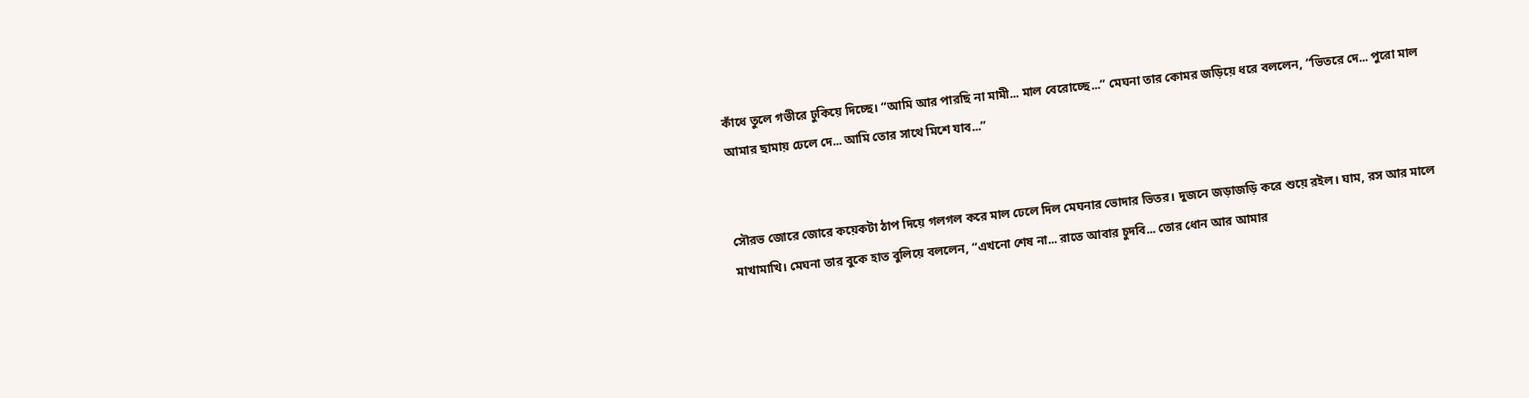কাঁধে তুলে গভীরে ঢুকিয়ে দিচ্ছে। “আমি আর পারছি না মামী... মাল বেরোচ্ছে...” মেঘনা তার কোমর জড়িয়ে ধরে বললেন, “ভিতরে দে... পুরো মাল আমার ছামায় ঢেলে দে... আমি তোর সাথে মিশে যাব...”


সৌরভ জোরে জোরে কয়েকটা ঠাপ দিয়ে গলগল করে মাল ঢেলে দিল মেঘনার ভোদার ভিতর। দুজনে জড়াজড়ি করে শুয়ে রইল। ঘাম, রস আর মালে মাখামাখি। মেঘনা তার বুকে হাত বুলিয়ে বললেন, “এখনো শেষ না... রাতে আবার চুদবি... তোর ধোন আর আমার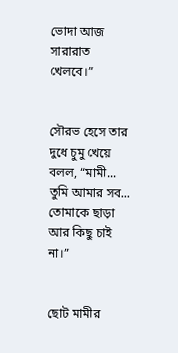ভোদা আজ সারারাত খেলবে।”


সৌরভ হেসে তার দুধে চুমু খেয়ে বলল, “মামী... তুমি আমার সব... তোমাকে ছাড়া আর কিছু চাই না।”


ছোট মামীর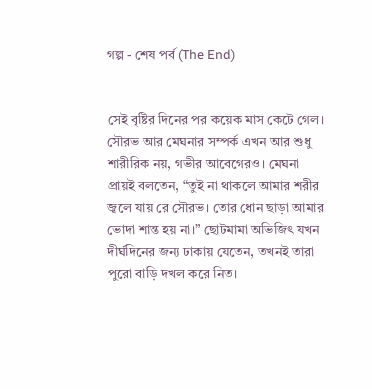গল্প - শেষ পর্ব (The End)


সেই বৃষ্টির দিনের পর কয়েক মাস কেটে গেল। সৌরভ আর মেঘনার সম্পর্ক এখন আর শুধু শারীরিক নয়, গভীর আবেগেরও। মেঘনা প্রায়ই বলতেন, “তুই না থাকলে আমার শরীর জ্বলে যায় রে সৌরভ। তোর ধোন ছাড়া আমার ভোদা শান্ত হয় না।” ছোটমামা অভিজিৎ যখন দীর্ঘদিনের জন্য ঢাকায় যেতেন, তখনই তারা পুরো বাড়ি দখল করে নিত।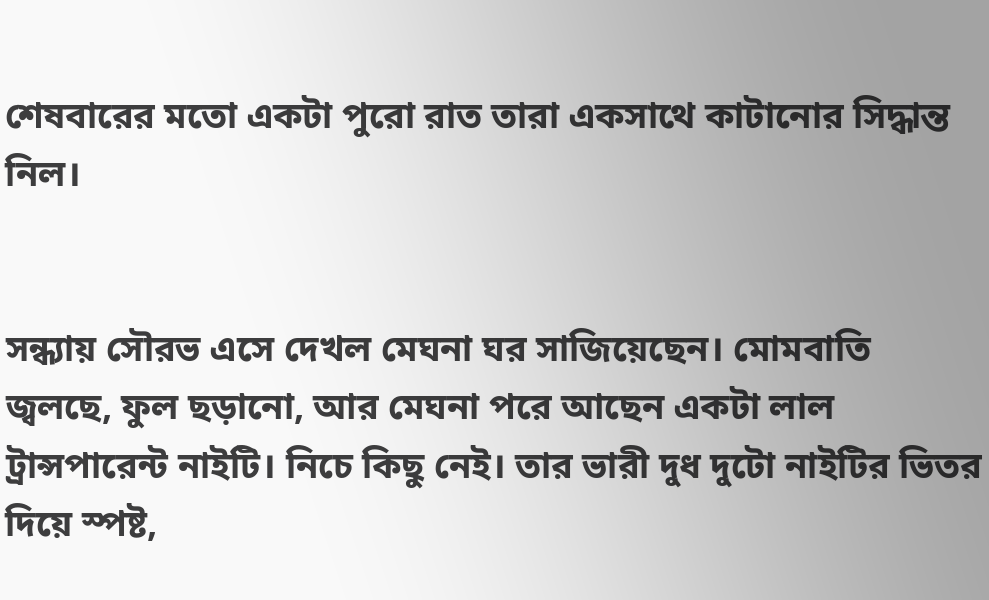শেষবারের মতো একটা পুরো রাত তারা একসাথে কাটানোর সিদ্ধান্ত নিল।


সন্ধ্যায় সৌরভ এসে দেখল মেঘনা ঘর সাজিয়েছেন। মোমবাতি জ্বলছে, ফুল ছড়ানো, আর মেঘনা পরে আছেন একটা লাল ট্রান্সপারেন্ট নাইটি। নিচে কিছু নেই। তার ভারী দুধ দুটো নাইটির ভিতর দিয়ে স্পষ্ট,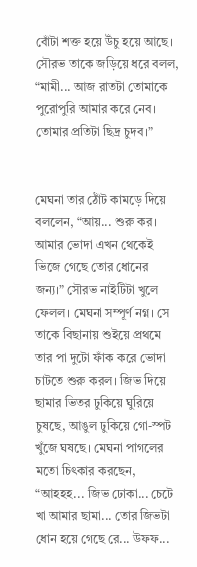বোঁটা শক্ত হয়ে উঁচু হয়ে আছে। সৌরভ তাকে জড়িয়ে ধরে বলল, “মামী... আজ রাতটা তোমাকে পুরোপুরি আমার করে নেব। তোমার প্রতিটা ছিদ্র চুদব।”


মেঘনা তার ঠোঁট কামড়ে দিয়ে বললেন, “আয়... শুরু কর। আমার ভোদা এখন থেকেই ভিজে গেছে তোর ধোনের জন্য।” সৌরভ নাইটিটা খুলে ফেলল। মেঘনা সম্পূর্ণ নগ্ন। সে তাকে বিছানায় শুইয়ে প্রথমে তার পা দুটো ফাঁক করে ভোদা চাটতে শুরু করল। জিভ দিয়ে ছামার ভিতর ঢুকিয়ে ঘুরিয়ে চুষছে, আঙুল ঢুকিয়ে গো-স্পট খুঁজে ঘষছে। মেঘনা পাগলের মতো চিৎকার করছেন, “আহহহ... জিভ ঢোকা... চেটে খা আমার ছামা... তোর জিভটা ধোন হয়ে গেছে রে... উফফ...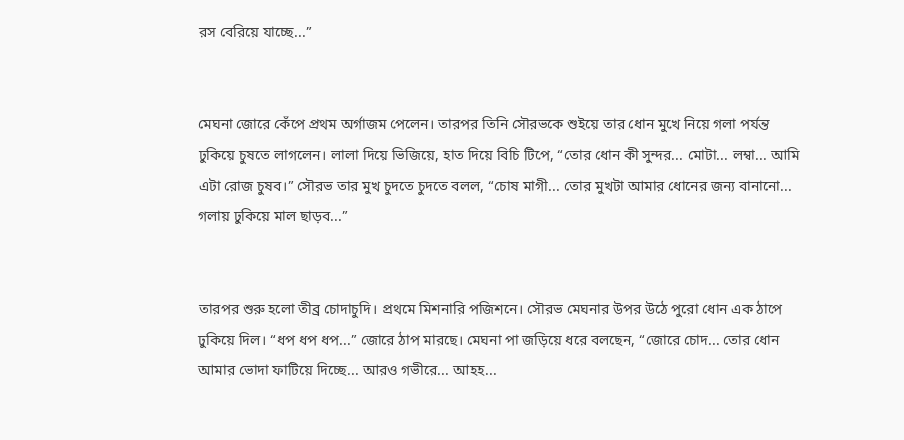রস বেরিয়ে যাচ্ছে...”


মেঘনা জোরে কেঁপে প্রথম অর্গাজম পেলেন। তারপর তিনি সৌরভকে শুইয়ে তার ধোন মুখে নিয়ে গলা পর্যন্ত ঢুকিয়ে চুষতে লাগলেন। লালা দিয়ে ভিজিয়ে, হাত দিয়ে বিচি টিপে, “তোর ধোন কী সুন্দর... মোটা... লম্বা... আমি এটা রোজ চুষব।” সৌরভ তার মুখ চুদতে চুদতে বলল, “চোষ মাগী... তোর মুখটা আমার ধোনের জন্য বানানো... গলায় ঢুকিয়ে মাল ছাড়ব...”


তারপর শুরু হলো তীব্র চোদাচুদি। প্রথমে মিশনারি পজিশনে। সৌরভ মেঘনার উপর উঠে পুরো ধোন এক ঠাপে ঢুকিয়ে দিল। “ধপ ধপ ধপ...” জোরে ঠাপ মারছে। মেঘনা পা জড়িয়ে ধরে বলছেন, “জোরে চোদ... তোর ধোন আমার ভোদা ফাটিয়ে দিচ্ছে... আরও গভীরে... আহহ...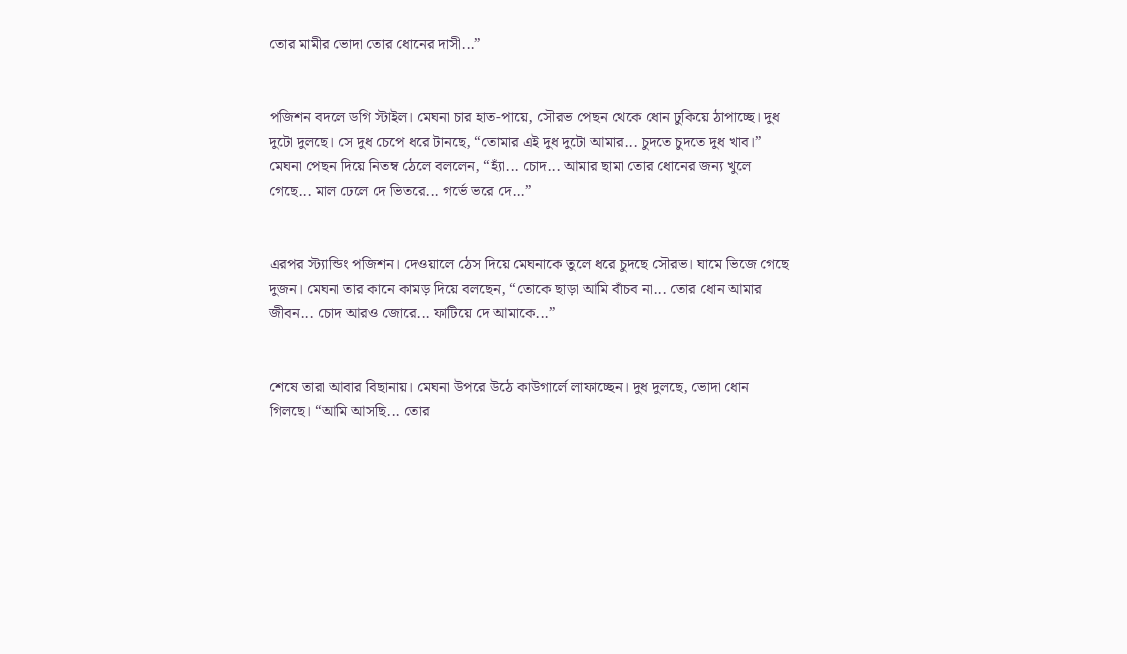তোর মামীর ভোদা তোর ধোনের দাসী...”


পজিশন বদলে ডগি স্টাইল। মেঘনা চার হাত-পায়ে, সৌরভ পেছন থেকে ধোন ঢুকিয়ে ঠাপাচ্ছে। দুধ দুটো দুলছে। সে দুধ চেপে ধরে টানছে, “তোমার এই দুধ দুটো আমার... চুদতে চুদতে দুধ খাব।” মেঘনা পেছন দিয়ে নিতম্ব ঠেলে বললেন, “হ্যাঁ... চোদ... আমার ছামা তোর ধোনের জন্য খুলে গেছে... মাল ঢেলে দে ভিতরে... গর্ভে ভরে দে...”


এরপর স্ট্যান্ডিং পজিশন। দেওয়ালে ঠেস দিয়ে মেঘনাকে তুলে ধরে চুদছে সৌরভ। ঘামে ভিজে গেছে দুজন। মেঘনা তার কানে কামড় দিয়ে বলছেন, “তোকে ছাড়া আমি বাঁচব না... তোর ধোন আমার জীবন... চোদ আরও জোরে... ফাটিয়ে দে আমাকে...”


শেষে তারা আবার বিছানায়। মেঘনা উপরে উঠে কাউগার্লে লাফাচ্ছেন। দুধ দুলছে, ভোদা ধোন গিলছে। “আমি আসছি... তোর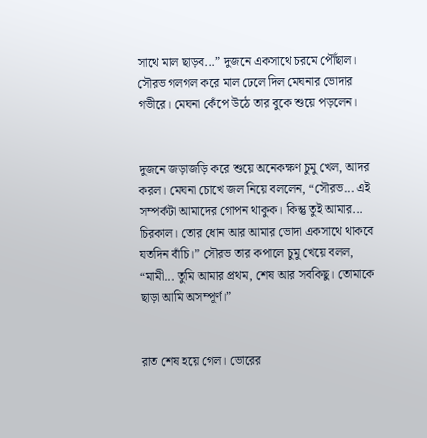সাথে মাল ছাড়ব...” দুজনে একসাথে চরমে পৌঁছাল। সৌরভ গলগল করে মাল ঢেলে দিল মেঘনার ভোদার গভীরে। মেঘনা কেঁপে উঠে তার বুকে শুয়ে পড়লেন।


দুজনে জড়াজড়ি করে শুয়ে অনেকক্ষণ চুমু খেল, আদর করল। মেঘনা চোখে জল নিয়ে বললেন, “সৌরভ... এই সম্পর্কটা আমাদের গোপন থাকুক। কিন্তু তুই আমার... চিরকাল। তোর ধোন আর আমার ভোদা একসাথে থাকবে যতদিন বাঁচি।” সৌরভ তার কপালে চুমু খেয়ে বলল, “মামী... তুমি আমার প্রথম, শেষ আর সবকিছু। তোমাকে ছাড়া আমি অসম্পূর্ণ।”


রাত শেষ হয়ে গেল। ভোরের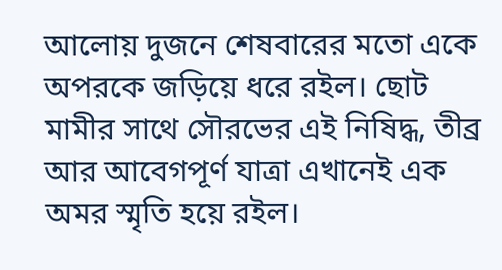আলোয় দুজনে শেষবারের মতো একে অপরকে জড়িয়ে ধরে রইল। ছোট মামীর সাথে সৌরভের এই নিষিদ্ধ, তীব্র আর আবেগপূর্ণ যাত্রা এখানেই এক অমর স্মৃতি হয়ে রইল।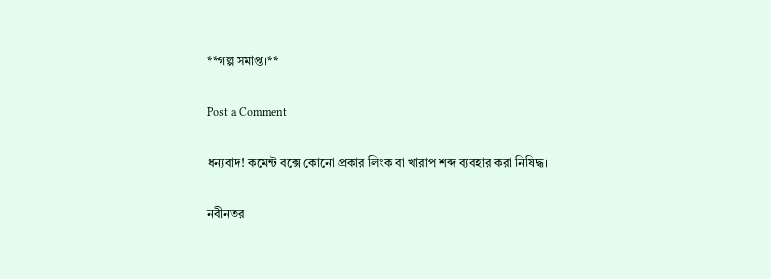**গল্প সমাপ্ত।**

Post a Comment

ধন্যবাদ! কমেন্ট বক্সে কোনো প্রকার লিংক বা খারাপ শব্দ ব্যবহার করা নিষিদ্ধ।

নবীনতর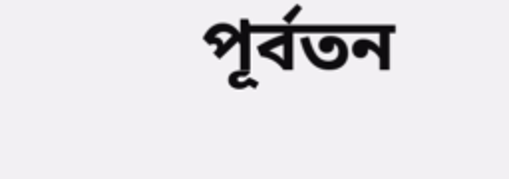পূর্বতন